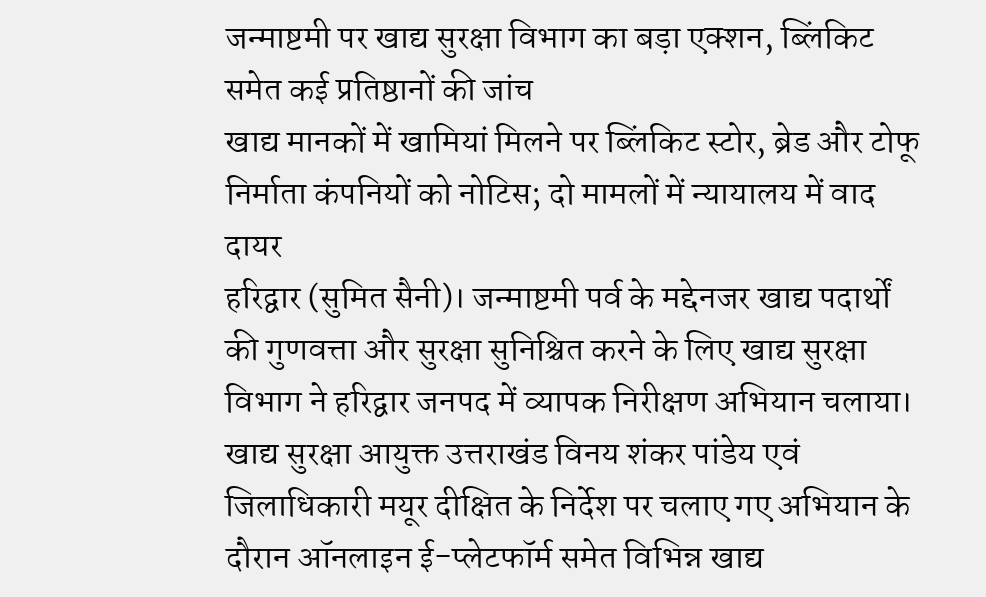जन्माष्टमी पर खाद्य सुरक्षा विभाग का बड़ा एक्शन, ब्लिंकिट समेत कई प्रतिष्ठानों की जांच
खाद्य मानकों में खामियां मिलने पर ब्लिंकिट स्टोर, ब्रेड और टोफू निर्माता कंपनियों को नोटिस; दो मामलों में न्यायालय में वाद दायर
हरिद्वार (सुमित सैनी)। जन्माष्टमी पर्व के मद्देनजर खाद्य पदार्थों की गुणवत्ता और सुरक्षा सुनिश्चित करने के लिए खाद्य सुरक्षा विभाग ने हरिद्वार जनपद में व्यापक निरीक्षण अभियान चलाया। खाद्य सुरक्षा आयुक्त उत्तराखंड विनय शंकर पांडेय एवं जिलाधिकारी मयूर दीक्षित के निर्देश पर चलाए गए अभियान के दौरान ऑनलाइन ई-प्लेटफॉर्म समेत विभिन्न खाद्य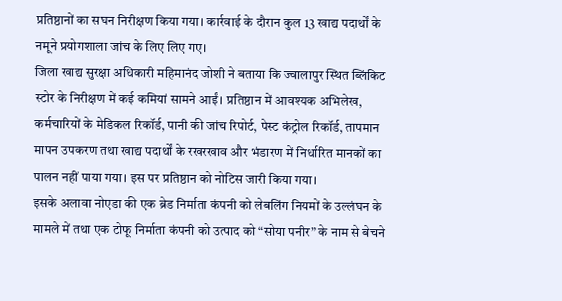प्रतिष्ठानों का सघन निरीक्षण किया गया। कार्रवाई के दौरान कुल 13 खाद्य पदार्थों के नमूने प्रयोगशाला जांच के लिए लिए गए।
जिला खाद्य सुरक्षा अधिकारी महिमानंद जोशी ने बताया कि ज्वालापुर स्थित ब्लिंकिट स्टोर के निरीक्षण में कई कमियां सामने आईं। प्रतिष्ठान में आवश्यक अभिलेख, कर्मचारियों के मेडिकल रिकॉर्ड, पानी की जांच रिपोर्ट, पेस्ट कंट्रोल रिकॉर्ड, तापमान मापन उपकरण तथा खाद्य पदार्थों के रखरखाव और भंडारण में निर्धारित मानकों का पालन नहीं पाया गया। इस पर प्रतिष्ठान को नोटिस जारी किया गया।
इसके अलावा नोएडा की एक ब्रेड निर्माता कंपनी को लेबलिंग नियमों के उल्लंघन के मामले में तथा एक टोफू निर्माता कंपनी को उत्पाद को “सोया पनीर” के नाम से बेचने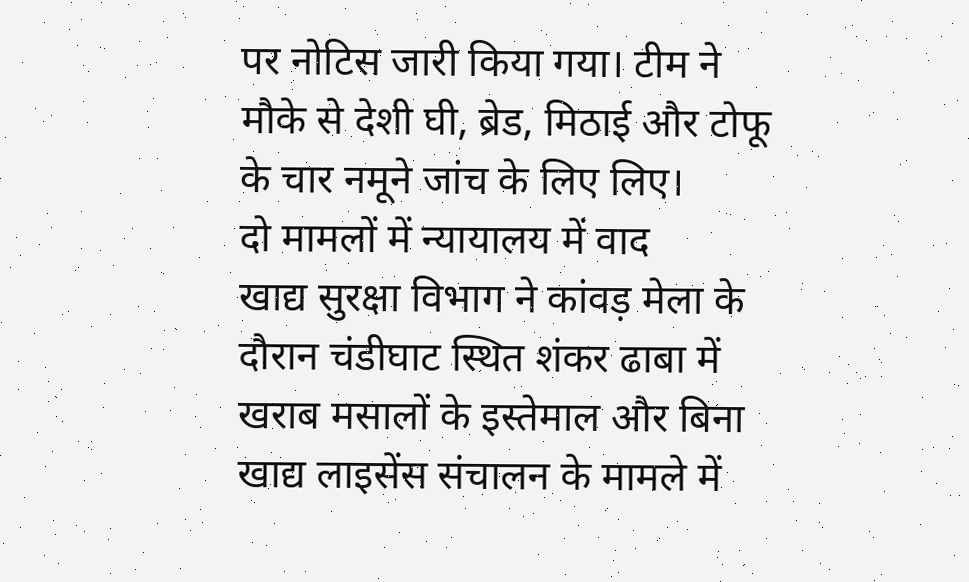पर नोटिस जारी किया गया। टीम ने मौके से देशी घी, ब्रेड, मिठाई और टोफू के चार नमूने जांच के लिए लिए।
दो मामलों में न्यायालय में वाद
खाद्य सुरक्षा विभाग ने कांवड़ मेला के दौरान चंडीघाट स्थित शंकर ढाबा में खराब मसालों के इस्तेमाल और बिना खाद्य लाइसेंस संचालन के मामले में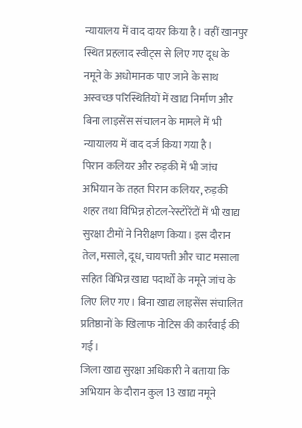न्यायालय में वाद दायर किया है। वहीं खानपुर स्थित प्रहलाद स्वीट्स से लिए गए दूध के नमूने के अधोमानक पाए जाने के साथ अस्वच्छ परिस्थितियों में खाद्य निर्माण और बिना लाइसेंस संचालन के मामले में भी न्यायालय में वाद दर्ज किया गया है।
पिरान कलियर और रुड़की में भी जांच
अभियान के तहत पिरान कलियर, रुड़की शहर तथा विभिन्न होटल-रेस्टोरेंटों में भी खाद्य सुरक्षा टीमों ने निरीक्षण किया। इस दौरान तेल, मसाले, दूध, चायपत्ती और चाट मसाला सहित विभिन्न खाद्य पदार्थों के नमूने जांच के लिए लिए गए। बिना खाद्य लाइसेंस संचालित प्रतिष्ठानों के खिलाफ नोटिस की कार्रवाई की गई।
जिला खाद्य सुरक्षा अधिकारी ने बताया कि अभियान के दौरान कुल 13 खाद्य नमूने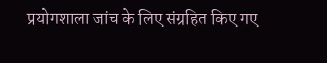प्रयोगशाला जांच के लिए संग्रहित किए गए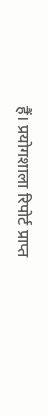हैं। प्रयोगशाला रिपोर्ट प्राप्त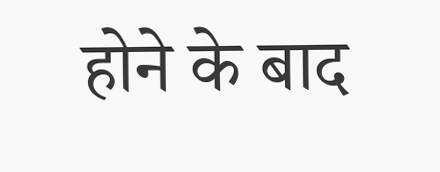होने के बाद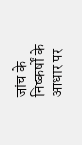जांच के निष्कर्षों के आधार पर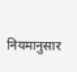नियमानुसार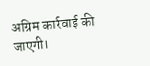अग्रिम कार्रवाई की जाएगी।